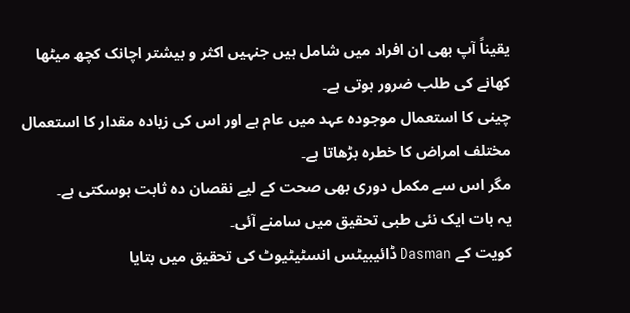یقیناً آپ بھی ان افراد میں شامل ہیں جنہیں اکثر و بیشتر اچانک کچھ میٹھا کھانے کی طلب ضرور ہوتی ہے۔
چینی کا استعمال موجودہ عہد میں عام ہے اور اس کی زیادہ مقدار کا استعمال مختلف امراض کا خطرہ بڑھاتا ہے۔
مگر اس سے مکمل دوری بھی صحت کے لیے نقصان دہ ثابت ہوسکتی ہے۔
یہ بات ایک نئی طبی تحقیق میں سامنے آئی۔
کویت کے Dasman ڈائیبیٹس انسٹیٹیوٹ کی تحقیق میں بتایا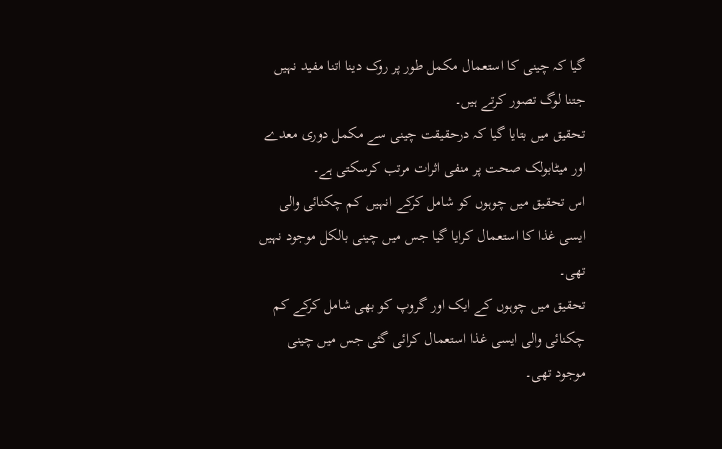گیا کہ چینی کا استعمال مکمل طور پر روک دینا اتنا مفید نہیں جتنا لوگ تصور کرتے ہیں۔
تحقیق میں بتایا گیا کہ درحقیقت چینی سے مکمل دوری معدے اور میٹابولک صحت پر منفی اثرات مرتب کرسکتی ہے۔
اس تحقیق میں چوہوں کو شامل کرکے انہیں کم چکنائی والی ایسی غذا کا استعمال کرایا گیا جس میں چینی بالکل موجود نہیں تھی۔
تحقیق میں چوہوں کے ایک اور گروپ کو بھی شامل کرکے کم چکنائی والی ایسی غذا استعمال کرائی گئی جس میں چینی موجود تھی۔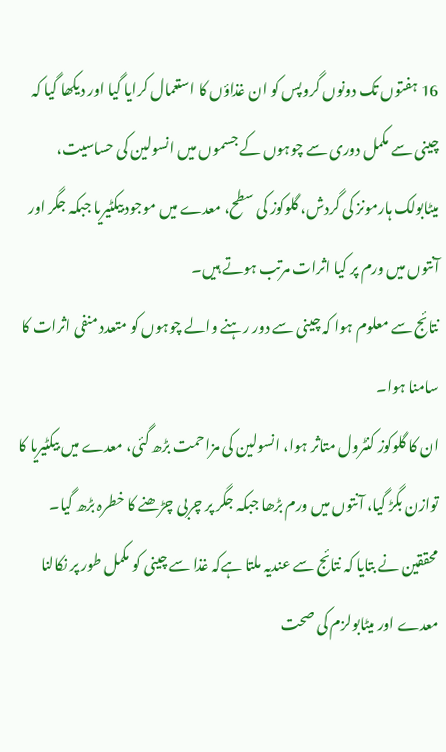16 ہفتوں تک دونوں گروپس کو ان غذاؤں کا استعمال کرایا گیا اور دیکھا گیا کہ چینی سے مکمل دوری سے چوہوں کے جسموں میں انسولین کی حساسیت، میٹابولک ہارمونز کی گردش، گلوکوز کی سطح، معدے میں موجود بیکٹیریا جبکہ جگر اور آنتوں میں ورم پر کیا اثرات مرتب ہوتے ہیں۔
نتائج سے معلوم ہوا کہ چینی سے دور رہنے والے چوہوں کو متعدد منفی اثرات کا سامنا ہوا۔
ان کا گلوکوز کنٹرول متاثر ہوا، انسولین کی مزاحمت بڑھ گئی، معدے میں بیکٹیریا کا توازن بگڑ گیا، آنتوں میں ورم بڑھا جبکہ جگر پر چربی چڑھنے کا خطرہ بڑھ گیا۔
محققین نے بتایا کہ نتائج سے عندیہ ملتا ہےکہ غذا سے چینی کو مکمل طور پر نکالنا معدے اور میٹابولزم کی صحت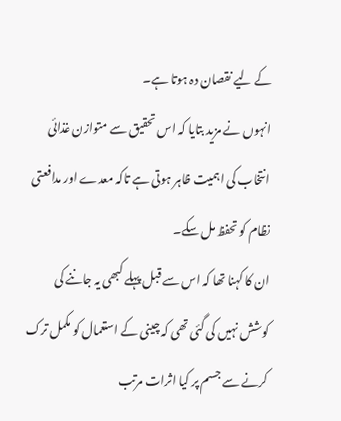کے لیے نقصان دہ ہوتا ہے۔
انہوں نے مزید بتایا کہ اس تحقیق سے متوازن غذائی انتخاب کی اہمیت ظاہر ہوتی ہے تاکہ معدے اور مدافعتی نظام کو تحفظ مل سکے۔
ان کا کہنا تھا کہ اس سے قبل پہلے کبھی یہ جاننے کی کوشش نہیں کی گئی تھی کہ چینی کے استعمال کو مکمل ترک کرنے سے جسم پر کیا اثرات مرتب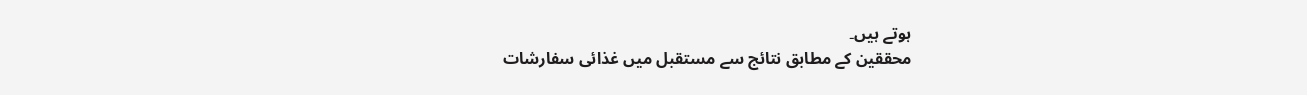ہوتے ہیں۔
محققین کے مطابق نتائج سے مستقبل میں غذائی سفارشات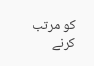کو مرتب کرنے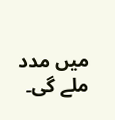میں مدد ملے گی۔